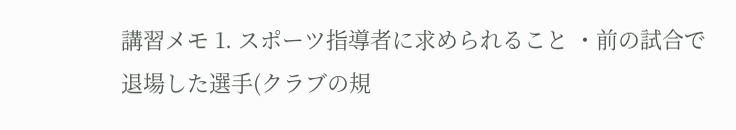講習メモ 1. スポーツ指導者に求められること ・前の試合で退場した選手(クラブの規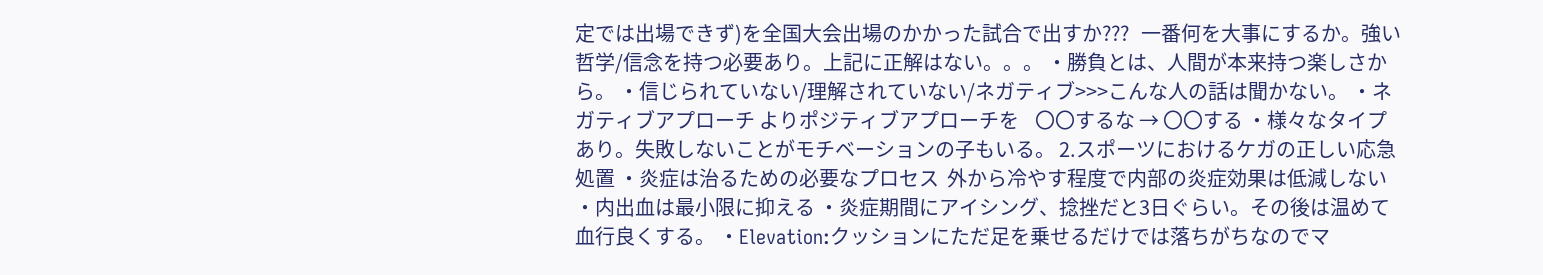定では出場できず)を全国大会出場のかかった試合で出すか???   一番何を大事にするか。強い哲学/信念を持つ必要あり。上記に正解はない。。。 ・勝負とは、人間が本来持つ楽しさから。 ・信じられていない/理解されていない/ネガティブ>>>こんな人の話は聞かない。 ・ネガティブアプローチ よりポジティブアプローチを    〇〇するな → 〇〇する ・様々なタイプあり。失敗しないことがモチベーションの子もいる。 2.スポーツにおけるケガの正しい応急処置 ・炎症は治るための必要なプロセス  外から冷やす程度で内部の炎症効果は低減しない ・内出血は最小限に抑える ・炎症期間にアイシング、捻挫だと3日ぐらい。その後は温めて血行良くする。 ・Elevation:クッションにただ足を乗せるだけでは落ちがちなのでマ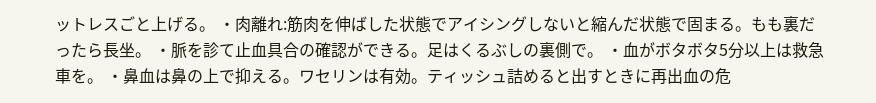ットレスごと上げる。 ・肉離れ:筋肉を伸ばした状態でアイシングしないと縮んだ状態で固まる。もも裏だったら長坐。 ・脈を診て止血具合の確認ができる。足はくるぶしの裏側で。 ・血がボタボタ5分以上は救急車を。 ・鼻血は鼻の上で抑える。ワセリンは有効。ティッシュ詰めると出すときに再出血の危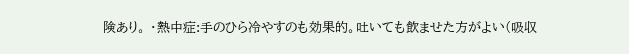険あり。 ・熱中症:手のひら冷やすのも効果的。吐いても飲ませた方がよい(吸収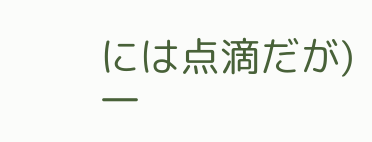には点滴だが)      一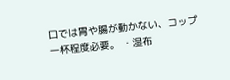口では胃や腸が動かない、コップ一杯程度必要。 ・湿布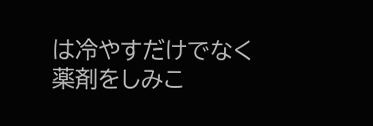は冷やすだけでなく薬剤をしみこ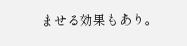ませる効果もあり。